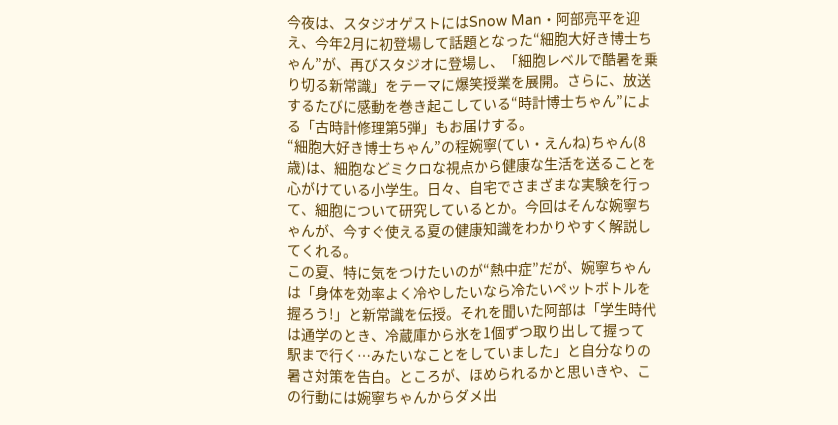今夜は、スタジオゲストにはSnow Man・阿部亮平を迎え、今年2月に初登場して話題となった“細胞大好き博士ちゃん”が、再びスタジオに登場し、「細胞レベルで酷暑を乗り切る新常識」をテーマに爆笑授業を展開。さらに、放送するたびに感動を巻き起こしている“時計博士ちゃん”による「古時計修理第5弾」もお届けする。
“細胞大好き博士ちゃん”の程婉寧(てい・えんね)ちゃん(8歳)は、細胞などミクロな視点から健康な生活を送ることを心がけている小学生。日々、自宅でさまざまな実験を行って、細胞について研究しているとか。今回はそんな婉寧ちゃんが、今すぐ使える夏の健康知識をわかりやすく解説してくれる。
この夏、特に気をつけたいのが“熱中症”だが、婉寧ちゃんは「身体を効率よく冷やしたいなら冷たいペットボトルを握ろう!」と新常識を伝授。それを聞いた阿部は「学生時代は通学のとき、冷蔵庫から氷を1個ずつ取り出して握って駅まで行く…みたいなことをしていました」と自分なりの暑さ対策を告白。ところが、ほめられるかと思いきや、この行動には婉寧ちゃんからダメ出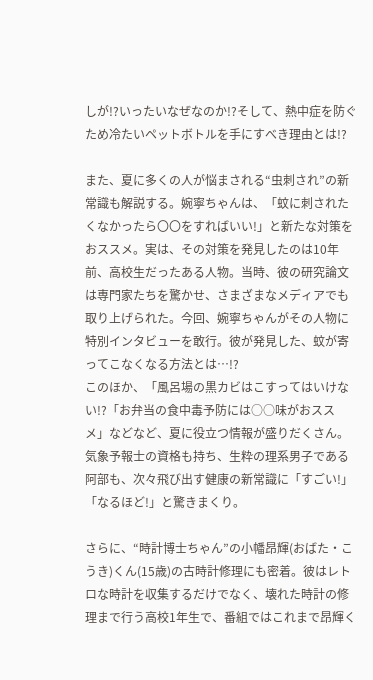しが!?いったいなぜなのか!?そして、熱中症を防ぐため冷たいペットボトルを手にすべき理由とは!?

また、夏に多くの人が悩まされる“虫刺され”の新常識も解説する。婉寧ちゃんは、「蚊に刺されたくなかったら〇〇をすればいい!」と新たな対策をおススメ。実は、その対策を発見したのは10年前、高校生だったある人物。当時、彼の研究論文は専門家たちを驚かせ、さまざまなメディアでも取り上げられた。今回、婉寧ちゃんがその人物に特別インタビューを敢行。彼が発見した、蚊が寄ってこなくなる方法とは…!?
このほか、「風呂場の黒カビはこすってはいけない!?「お弁当の食中毒予防には○○味がおススメ」などなど、夏に役立つ情報が盛りだくさん。気象予報士の資格も持ち、生粋の理系男子である阿部も、次々飛び出す健康の新常識に「すごい!」「なるほど!」と驚きまくり。

さらに、“時計博士ちゃん”の小幡昂輝(おばた・こうき)くん(15歳)の古時計修理にも密着。彼はレトロな時計を収集するだけでなく、壊れた時計の修理まで行う高校1年生で、番組ではこれまで昂輝く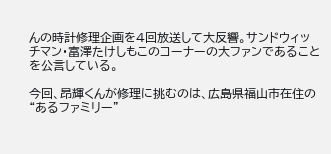んの時計修理企画を4回放送して大反響。サンドウィッチマン・富澤たけしもこのコーナーの大ファンであることを公言している。

今回、昂輝くんが修理に挑むのは、広島県福山市在住の“あるファミリー”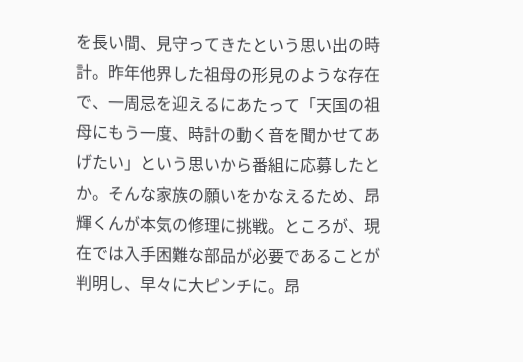を長い間、見守ってきたという思い出の時計。昨年他界した祖母の形見のような存在で、一周忌を迎えるにあたって「天国の祖母にもう一度、時計の動く音を聞かせてあげたい」という思いから番組に応募したとか。そんな家族の願いをかなえるため、昂輝くんが本気の修理に挑戦。ところが、現在では入手困難な部品が必要であることが判明し、早々に大ピンチに。昂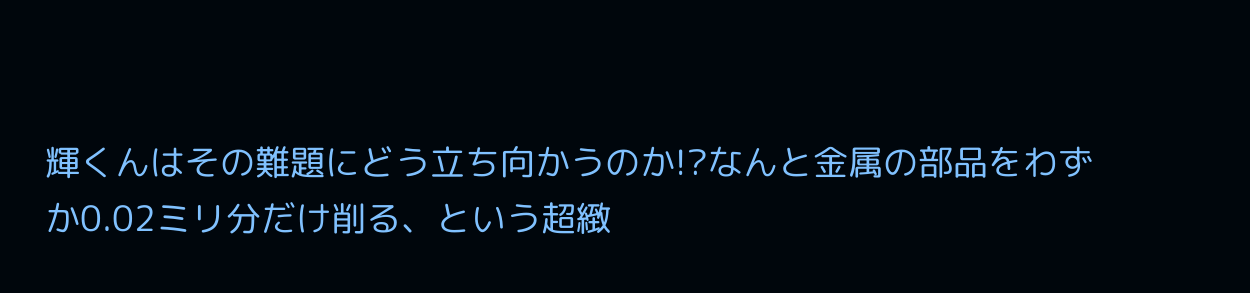輝くんはその難題にどう立ち向かうのか!?なんと金属の部品をわずか0.02ミリ分だけ削る、という超緻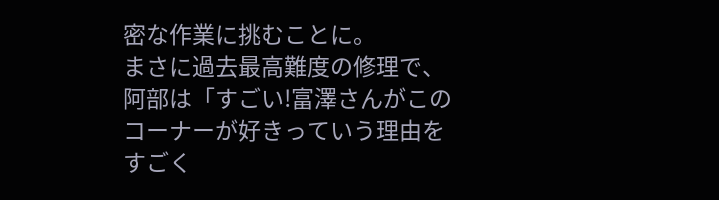密な作業に挑むことに。
まさに過去最高難度の修理で、阿部は「すごい!富澤さんがこのコーナーが好きっていう理由をすごく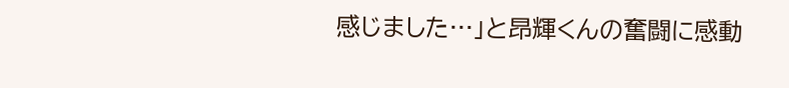感じました…」と昂輝くんの奮闘に感動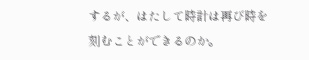するが、はたして時計は再び時を刻むことができるのか。